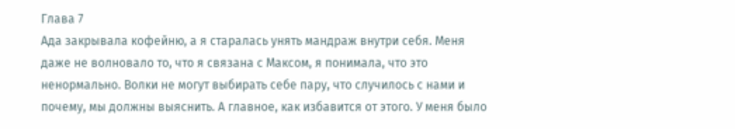Глава 7
Ада закрывала кофейню, а я старалась унять мандраж внутри себя. Меня даже не волновало то, что я связана с Максом, я понимала, что это ненормально. Волки не могут выбирать себе пару, что случилось с нами и почему, мы должны выяснить. А главное, как избавится от этого. У меня было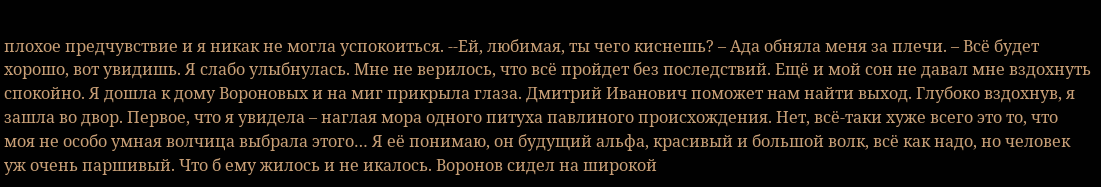плохое предчувствие и я никак не могла успокоиться. --Ей, любимая, ты чего киснешь? – Ада обняла меня за плечи. – Всё будет хорошо, вот увидишь. Я слабо улыбнулась. Мне не верилось, что всё пройдет без последствий. Ещё и мой сон не давал мне вздохнуть спокойно. Я дошла к дому Вороновых и на миг прикрыла глаза. Дмитрий Иванович поможет нам найти выход. Глубоко вздохнув, я зашла во двор. Первое, что я увидела – наглая мора одного питуха павлиного происхождения. Нет, всё-таки хуже всего это то, что моя не особо умная волчица выбрала этого… Я её понимаю, он будущий альфа, красивый и большой волк, всё как надо, но человек уж очень паршивый. Что б ему жилось и не икалось. Воронов сидел на широкой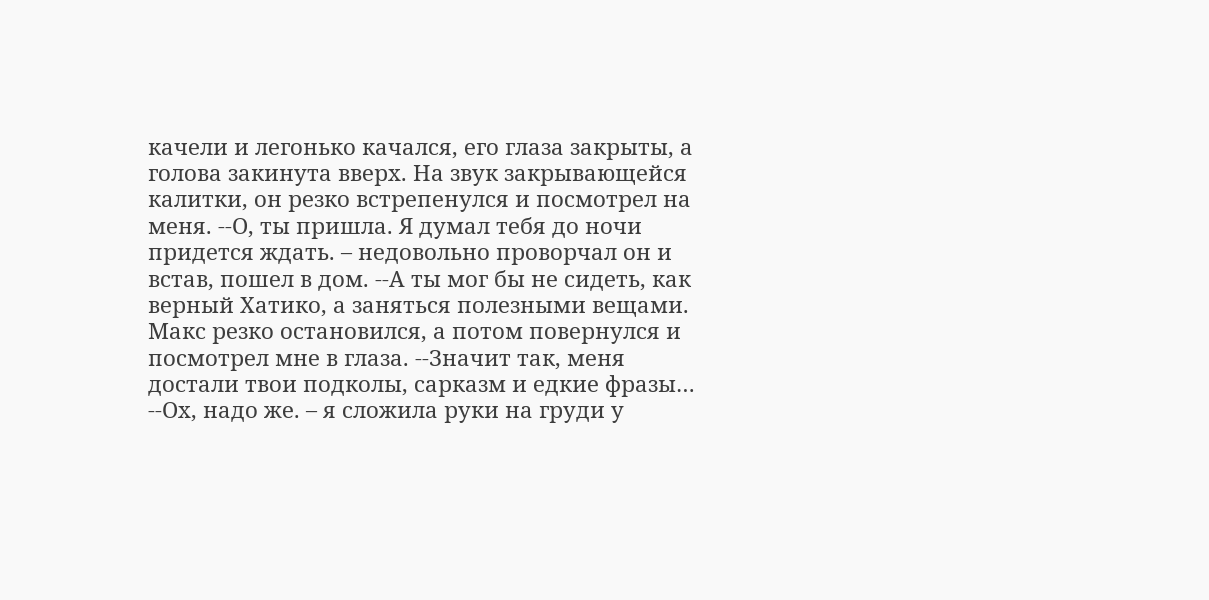качели и легонько качался, его глаза закрыты, а голова закинута вверх. На звук закрывающейся калитки, он резко встрепенулся и посмотрел на меня. --О, ты пришла. Я думал тебя до ночи придется ждать. – недовольно проворчал он и встав, пошел в дом. --А ты мог бы не сидеть, как верный Хатико, а заняться полезными вещами. Макс резко остановился, а потом повернулся и посмотрел мне в глаза. --Значит так, меня достали твои подколы, сарказм и едкие фразы… --Ох, надо же. – я сложила руки на груди у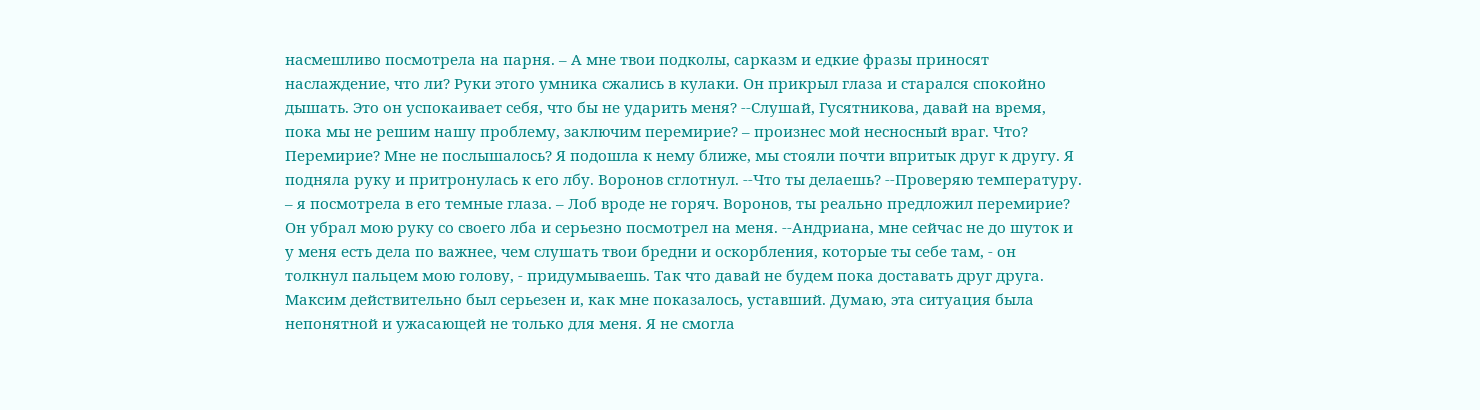насмешливо посмотрела на парня. – А мне твои подколы, сарказм и едкие фразы приносят наслаждение, что ли? Руки этого умника сжались в кулаки. Он прикрыл глаза и старался спокойно дышать. Это он успокаивает себя, что бы не ударить меня? --Слушай, Гусятникова, давай на время, пока мы не решим нашу проблему, заключим перемирие? – произнес мой несносный враг. Что? Перемирие? Мне не послышалось? Я подошла к нему ближе, мы стояли почти впритык друг к другу. Я подняла руку и притронулась к его лбу. Воронов сглотнул. --Что ты делаешь? --Проверяю температуру. – я посмотрела в его темные глаза. – Лоб вроде не горяч. Воронов, ты реально предложил перемирие? Он убрал мою руку со своего лба и серьезно посмотрел на меня. --Андриана, мне сейчас не до шуток и у меня есть дела по важнее, чем слушать твои бредни и оскорбления, которые ты себе там, - он толкнул пальцем мою голову, - придумываешь. Так что давай не будем пока доставать друг друга. Максим действительно был серьезен и, как мне показалось, уставший. Думаю, эта ситуация была непонятной и ужасающей не только для меня. Я не смогла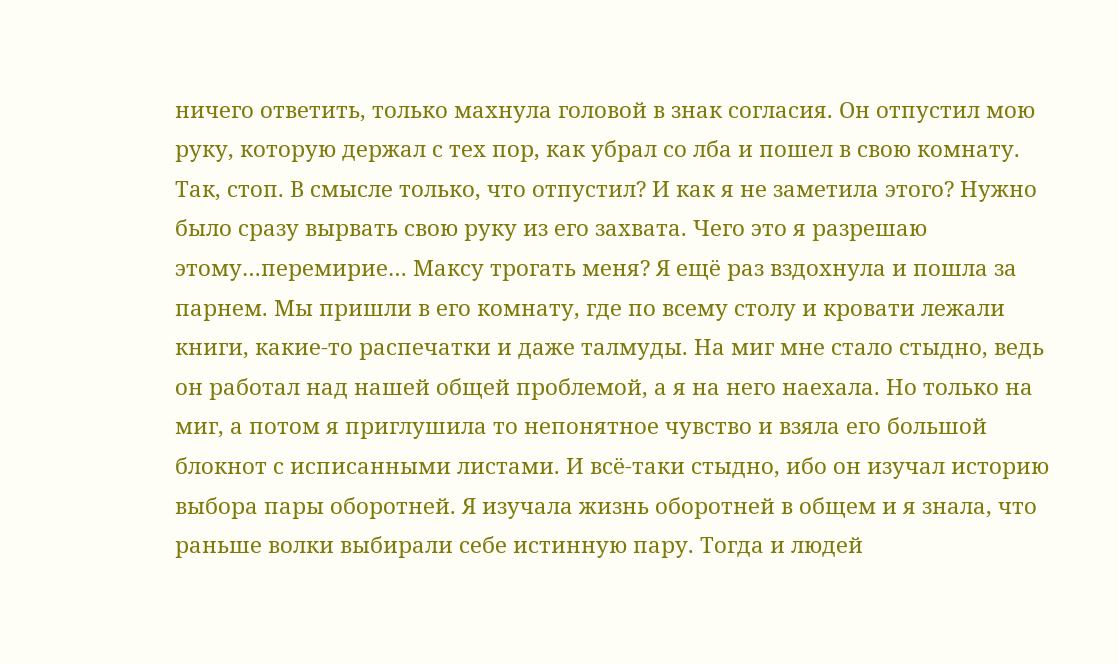ничего ответить, только махнула головой в знак согласия. Он отпустил мою руку, которую держал с тех пор, как убрал со лба и пошел в свою комнату. Так, стоп. В смысле только, что отпустил? И как я не заметила этого? Нужно было сразу вырвать свою руку из его захвата. Чего это я разрешаю этому…перемирие… Максу трогать меня? Я ещё раз вздохнула и пошла за парнем. Мы пришли в его комнату, где по всему столу и кровати лежали книги, какие-то распечатки и даже талмуды. На миг мне стало стыдно, ведь он работал над нашей общей проблемой, а я на него наехала. Но только на миг, а потом я приглушила то непонятное чувство и взяла его большой блокнот с исписанными листами. И всё-таки стыдно, ибо он изучал историю выбора пары оборотней. Я изучала жизнь оборотней в общем и я знала, что раньше волки выбирали себе истинную пару. Тогда и людей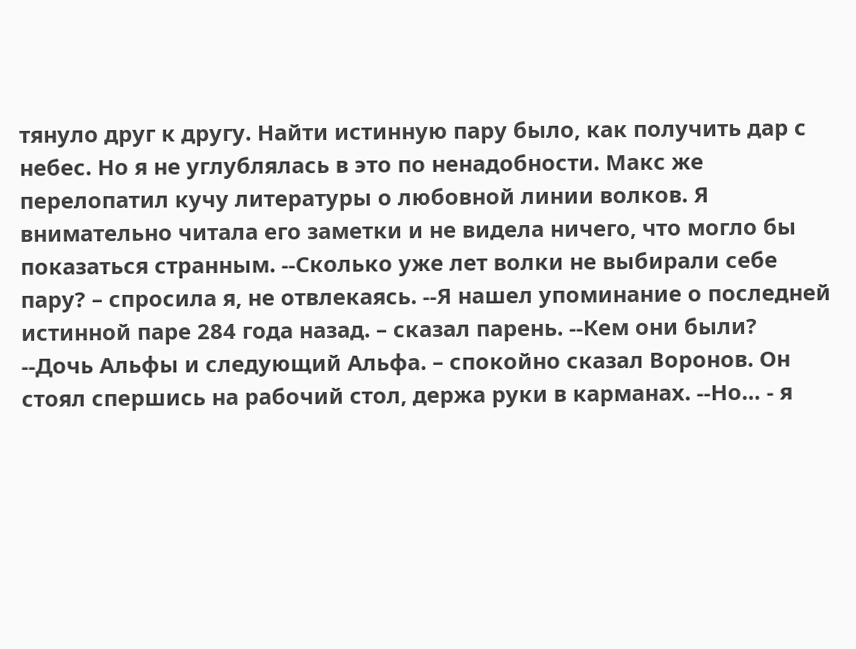тянуло друг к другу. Найти истинную пару было, как получить дар с небес. Но я не углублялась в это по ненадобности. Макс же перелопатил кучу литературы о любовной линии волков. Я внимательно читала его заметки и не видела ничего, что могло бы показаться странным. --Сколько уже лет волки не выбирали себе пару? – спросила я, не отвлекаясь. --Я нашел упоминание о последней истинной паре 284 года назад. – сказал парень. --Кем они были? --Дочь Альфы и следующий Альфа. – спокойно сказал Воронов. Он стоял спершись на рабочий стол, держа руки в карманах. --Но… - я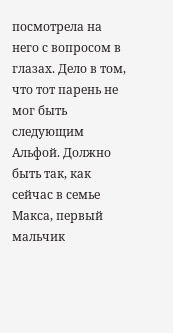посмотрела на него с вопросом в глазах. Дело в том, что тот парень не мог быть следующим Альфой. Должно быть так, как сейчас в семье Макса, первый мальчик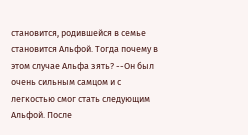становится, родившейся в семье становится Альфой. Тогда почему в этом случае Альфа зять? --Он был очень сильным самцом и с легкостью смог стать следующим Альфой. После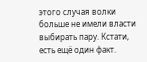этого случая волки больше не имели власти выбирать пару. Кстати, есть ещё один факт.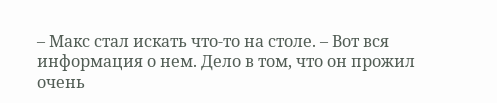– Макс стал искать что-то на столе. – Вот вся информация о нем. Дело в том, что он прожил очень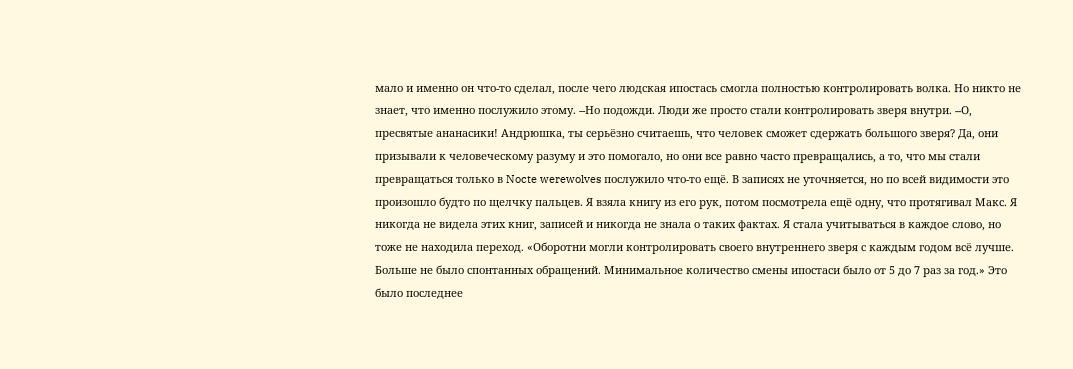мало и именно он что-то сделал, после чего людская ипостась смогла полностью контролировать волка. Но никто не знает, что именно послужило этому. --Но подожди. Люди же просто стали контролировать зверя внутри. --О, пресвятые ананасики! Андрюшка, ты серьёзно считаешь, что человек сможет сдержать большого зверя? Да, они призывали к человеческому разуму и это помогало, но они все равно часто превращались, а то, что мы стали превращаться только в Nocte werewolves послужило что-то ещё. В записях не уточняется, но по всей видимости это произошло будто по щелчку пальцев. Я взяла книгу из его рук, потом посмотрела ещё одну, что протягивал Макс. Я никогда не видела этих книг, записей и никогда не знала о таких фактах. Я стала учитываться в каждое слово, но тоже не находила переход. «Оборотни могли контролировать своего внутреннего зверя с каждым годом всё лучше. Больше не было спонтанных обращений. Минимальное количество смены ипостаси было от 5 до 7 раз за год.» Это было последнее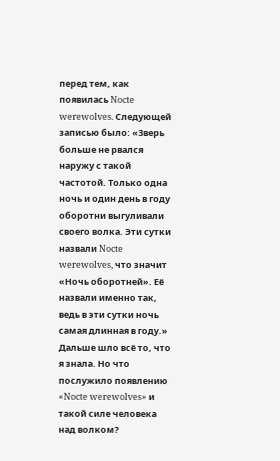перед тем, как появилась Nocte werewolves. Следующей записью было: «Зверь больше не рвался наружу с такой частотой. Только одна ночь и один день в году оборотни выгуливали своего волка. Эти сутки назвали Nocte werewolves, что значит «Ночь оборотней». Её назвали именно так, ведь в эти сутки ночь самая длинная в году.» Дальше шло всё то, что я знала. Но что послужило появлению «Nocte werewolves» и такой силе человека над волком?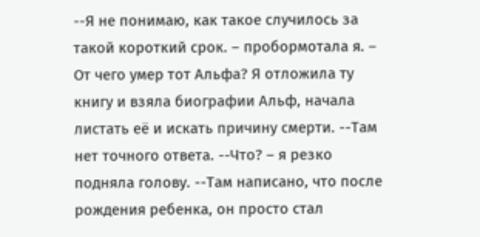--Я не понимаю, как такое случилось за такой короткий срок. – пробормотала я. – От чего умер тот Альфа? Я отложила ту книгу и взяла биографии Альф, начала листать её и искать причину смерти. --Там нет точного ответа. --Что? – я резко подняла голову. --Там написано, что после рождения ребенка, он просто стал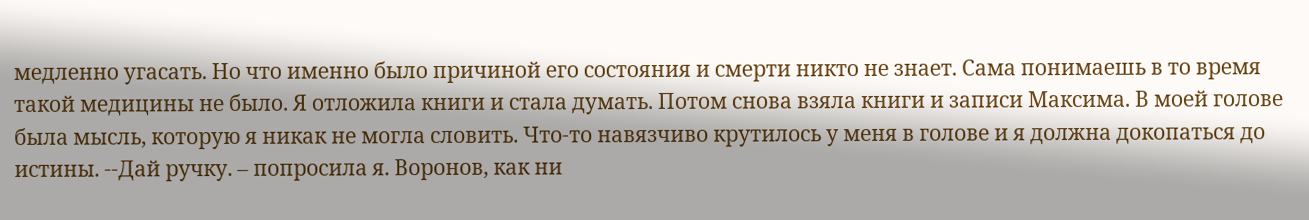медленно угасать. Но что именно было причиной его состояния и смерти никто не знает. Сама понимаешь в то время такой медицины не было. Я отложила книги и стала думать. Потом снова взяла книги и записи Максима. В моей голове была мысль, которую я никак не могла словить. Что-то навязчиво крутилось у меня в голове и я должна докопаться до истины. --Дай ручку. – попросила я. Воронов, как ни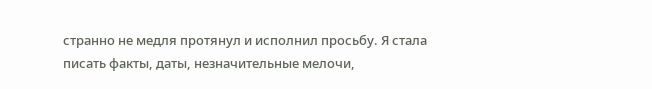странно не медля протянул и исполнил просьбу. Я стала писать факты, даты, незначительные мелочи,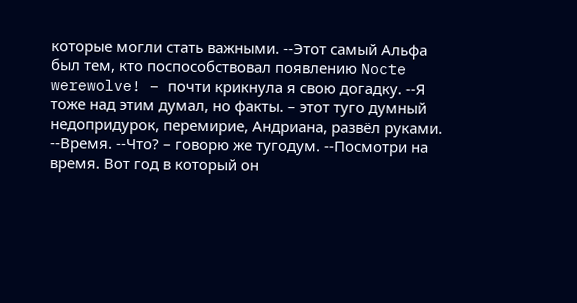которые могли стать важными. --Этот самый Альфа был тем, кто поспособствовал появлению Nocte werewolve! – почти крикнула я свою догадку. --Я тоже над этим думал, но факты. – этот туго думный недопридурок, перемирие, Андриана, развёл руками. --Время. --Что? – говорю же тугодум. --Посмотри на время. Вот год в который он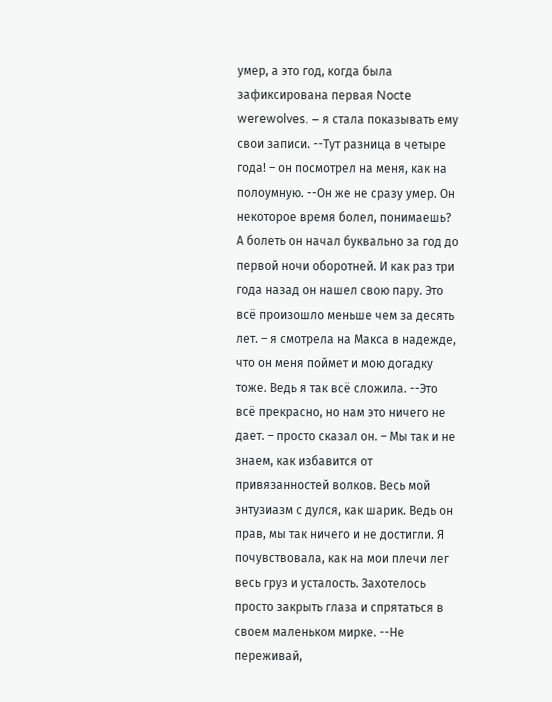умер, а это год, когда была зафиксирована первая Nocte werewolves. – я стала показывать ему свои записи. --Тут разница в четыре года! – он посмотрел на меня, как на полоумную. --Он же не сразу умер. Он некоторое время болел, понимаешь? А болеть он начал буквально за год до первой ночи оборотней. И как раз три года назад он нашел свою пару. Это всё произошло меньше чем за десять лет. – я смотрела на Макса в надежде, что он меня поймет и мою догадку тоже. Ведь я так всё сложила. --Это всё прекрасно, но нам это ничего не дает. – просто сказал он. – Мы так и не знаем, как избавится от привязанностей волков. Весь мой энтузиазм с дулся, как шарик. Ведь он прав, мы так ничего и не достигли. Я почувствовала, как на мои плечи лег весь груз и усталость. Захотелось просто закрыть глаза и спрятаться в своем маленьком мирке. --Не переживай,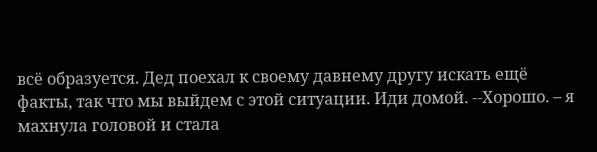всё образуется. Дед поехал к своему давнему другу искать ещё факты, так что мы выйдем с этой ситуации. Иди домой. --Хорошо. – я махнула головой и стала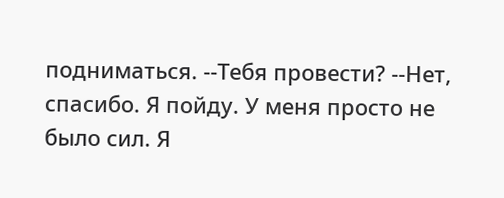подниматься. --Тебя провести? --Нет, спасибо. Я пойду. У меня просто не было сил. Я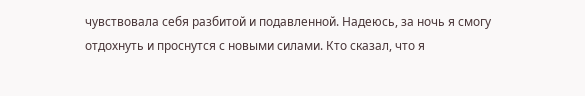чувствовала себя разбитой и подавленной. Надеюсь, за ночь я смогу отдохнуть и проснутся с новыми силами. Кто сказал, что я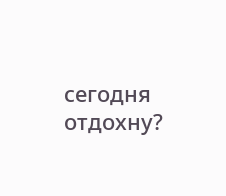сегодня отдохну?